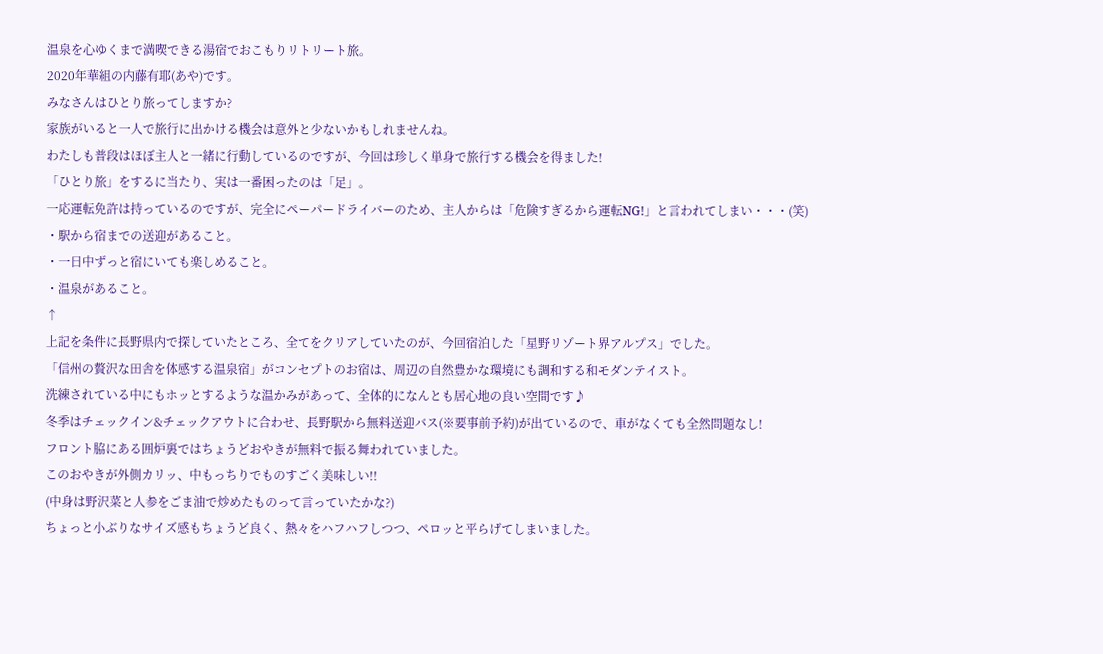温泉を心ゆくまで満喫できる湯宿でおこもりリトリート旅。
2020年華組の内藤有耶(あや)です。
みなさんはひとり旅ってしますか?
家族がいると一人で旅行に出かける機会は意外と少ないかもしれませんね。
わたしも普段はほぼ主人と一緒に行動しているのですが、今回は珍しく単身で旅行する機会を得ました!
「ひとり旅」をするに当たり、実は一番困ったのは「足」。
一応運転免許は持っているのですが、完全にペーパードライバーのため、主人からは「危険すぎるから運転NG!」と言われてしまい・・・(笑)
・駅から宿までの送迎があること。
・一日中ずっと宿にいても楽しめること。
・温泉があること。
↑
上記を条件に長野県内で探していたところ、全てをクリアしていたのが、今回宿泊した「星野リゾート界アルプス」でした。
「信州の贅沢な田舎を体感する温泉宿」がコンセプトのお宿は、周辺の自然豊かな環境にも調和する和モダンテイスト。
洗練されている中にもホッとするような温かみがあって、全体的になんとも居心地の良い空間です♪
冬季はチェックイン&チェックアウトに合わせ、長野駅から無料送迎バス(※要事前予約)が出ているので、車がなくても全然問題なし!
フロント脇にある囲炉裏ではちょうどおやきが無料で振る舞われていました。
このおやきが外側カリッ、中もっちりでものすごく美味しい!!
(中身は野沢菜と人参をごま油で炒めたものって言っていたかな?)
ちょっと小ぶりなサイズ感もちょうど良く、熱々をハフハフしつつ、ペロッと平らげてしまいました。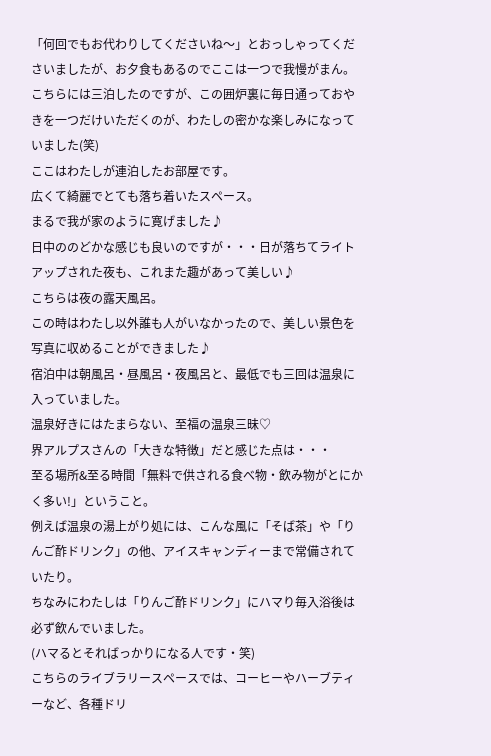「何回でもお代わりしてくださいね〜」とおっしゃってくださいましたが、お夕食もあるのでここは一つで我慢がまん。
こちらには三泊したのですが、この囲炉裏に毎日通っておやきを一つだけいただくのが、わたしの密かな楽しみになっていました(笑)
ここはわたしが連泊したお部屋です。
広くて綺麗でとても落ち着いたスペース。
まるで我が家のように寛げました♪
日中ののどかな感じも良いのですが・・・日が落ちてライトアップされた夜も、これまた趣があって美しい♪
こちらは夜の露天風呂。
この時はわたし以外誰も人がいなかったので、美しい景色を写真に収めることができました♪
宿泊中は朝風呂・昼風呂・夜風呂と、最低でも三回は温泉に入っていました。
温泉好きにはたまらない、至福の温泉三昧♡
界アルプスさんの「大きな特徴」だと感じた点は・・・
至る場所&至る時間「無料で供される食べ物・飲み物がとにかく多い!」ということ。
例えば温泉の湯上がり処には、こんな風に「そば茶」や「りんご酢ドリンク」の他、アイスキャンディーまで常備されていたり。
ちなみにわたしは「りんご酢ドリンク」にハマり毎入浴後は必ず飲んでいました。
(ハマるとそればっかりになる人です・笑)
こちらのライブラリースペースでは、コーヒーやハーブティーなど、各種ドリ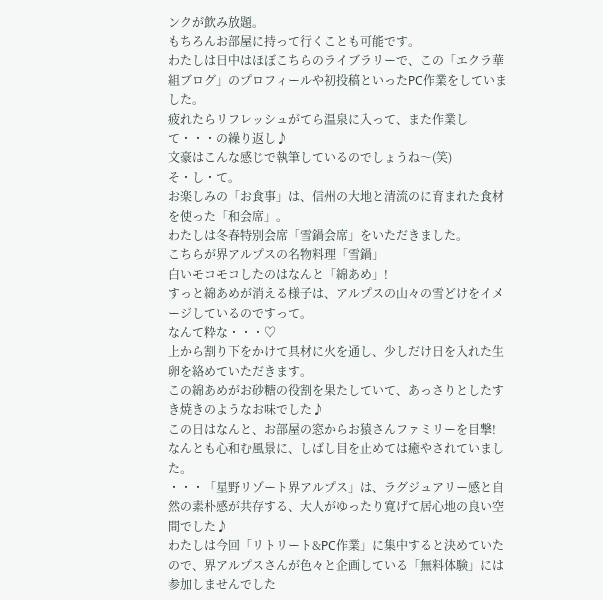ンクが飲み放題。
もちろんお部屋に持って行くことも可能です。
わたしは日中はほぼこちらのライブラリーで、この「エクラ華組ブログ」のプロフィールや初投稿といったPC作業をしていました。
疲れたらリフレッシュがてら温泉に入って、また作業して・・・の繰り返し♪
文豪はこんな感じで執筆しているのでしょうね〜(笑)
そ・し・て。
お楽しみの「お食事」は、信州の大地と清流のに育まれた食材を使った「和会席」。
わたしは冬春特別会席「雪鍋会席」をいただきました。
こちらが界アルプスの名物料理「雪鍋」
白いモコモコしたのはなんと「綿あめ」!
すっと綿あめが消える様子は、アルプスの山々の雪どけをイメージしているのですって。
なんて粋な・・・♡
上から割り下をかけて具材に火を通し、少しだけ日を入れた生卵を絡めていただきます。
この綿あめがお砂糖の役割を果たしていて、あっさりとしたすき焼きのようなお味でした♪
この日はなんと、お部屋の窓からお猿さんファミリーを目撃!
なんとも心和む風景に、しばし目を止めては癒やされていました。
・・・「星野リゾート界アルプス」は、ラグジュアリー感と自然の素朴感が共存する、大人がゆったり寛げて居心地の良い空間でした♪
わたしは今回「リトリート&PC作業」に集中すると決めていたので、界アルプスさんが色々と企画している「無料体験」には参加しませんでした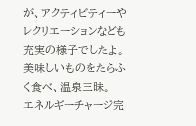が、アクティビティーやレクリエーションなども充実の様子でしたよ。
美味しいものをたらふく食べ、温泉三昧。
エネルギーチャージ完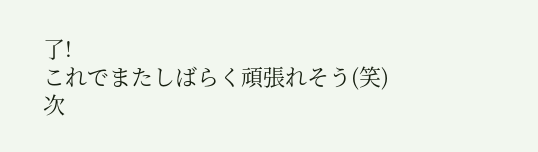了!
これでまたしばらく頑張れそう(笑)
次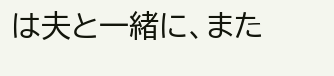は夫と一緒に、また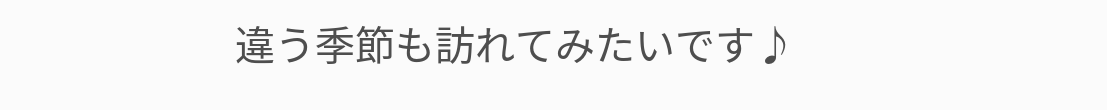違う季節も訪れてみたいです♪